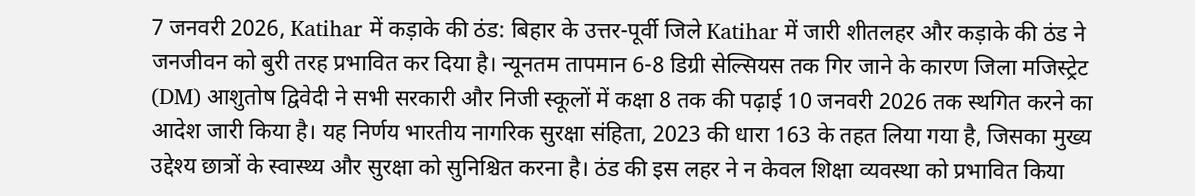7 जनवरी 2026, Katihar में कड़ाके की ठंड: बिहार के उत्तर-पूर्वी जिले Katihar में जारी शीतलहर और कड़ाके की ठंड ने जनजीवन को बुरी तरह प्रभावित कर दिया है। न्यूनतम तापमान 6-8 डिग्री सेल्सियस तक गिर जाने के कारण जिला मजिस्ट्रेट (DM) आशुतोष द्विवेदी ने सभी सरकारी और निजी स्कूलों में कक्षा 8 तक की पढ़ाई 10 जनवरी 2026 तक स्थगित करने का आदेश जारी किया है। यह निर्णय भारतीय नागरिक सुरक्षा संहिता, 2023 की धारा 163 के तहत लिया गया है, जिसका मुख्य उद्देश्य छात्रों के स्वास्थ्य और सुरक्षा को सुनिश्चित करना है। ठंड की इस लहर ने न केवल शिक्षा व्यवस्था को प्रभावित किया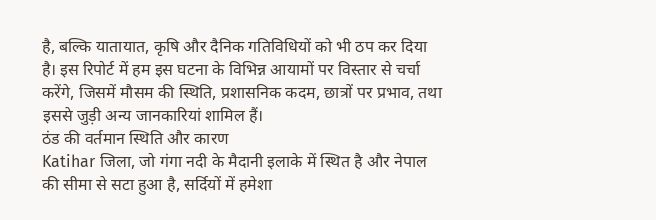है, बल्कि यातायात, कृषि और दैनिक गतिविधियों को भी ठप कर दिया है। इस रिपोर्ट में हम इस घटना के विभिन्न आयामों पर विस्तार से चर्चा करेंगे, जिसमें मौसम की स्थिति, प्रशासनिक कदम, छात्रों पर प्रभाव, तथा इससे जुड़ी अन्य जानकारियां शामिल हैं।
ठंड की वर्तमान स्थिति और कारण
Katihar जिला, जो गंगा नदी के मैदानी इलाके में स्थित है और नेपाल की सीमा से सटा हुआ है, सर्दियों में हमेशा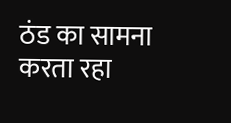ठंड का सामना करता रहा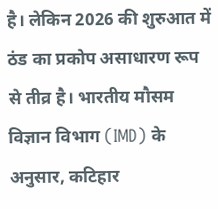है। लेकिन 2026 की शुरुआत में ठंड का प्रकोप असाधारण रूप से तीव्र है। भारतीय मौसम विज्ञान विभाग (IMD) के अनुसार, कटिहार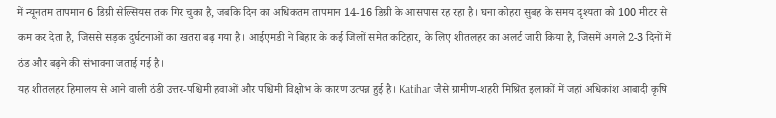में न्यूनतम तापमान 6 डिग्री सेल्सियस तक गिर चुका है, जबकि दिन का अधिकतम तापमान 14-16 डिग्री के आसपास रह रहा है। घना कोहरा सुबह के समय दृश्यता को 100 मीटर से कम कर देता है, जिससे सड़क दुर्घटनाओं का खतरा बढ़ गया है। आईएमडी ने बिहार के कई जिलों समेत कटिहार, के लिए शीतलहर का अलर्ट जारी किया है, जिसमें अगले 2-3 दिनों में ठंड और बढ़ने की संभावना जताई गई है।
यह शीतलहर हिमालय से आने वाली ठंडी उत्तर-पश्चिमी हवाओं और पश्चिमी विक्षोभ के कारण उत्पन्न हुई है। Katihar जैसे ग्रामीण-शहरी मिश्रित इलाकों में जहां अधिकांश आबादी कृषि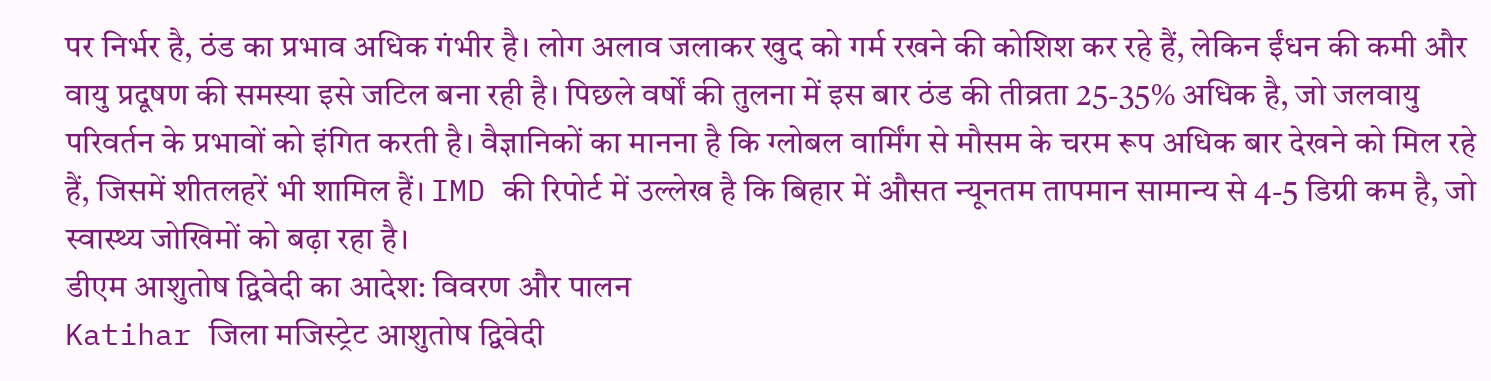पर निर्भर है, ठंड का प्रभाव अधिक गंभीर है। लोग अलाव जलाकर खुद को गर्म रखने की कोशिश कर रहे हैं, लेकिन ईंधन की कमी और वायु प्रदूषण की समस्या इसे जटिल बना रही है। पिछले वर्षों की तुलना में इस बार ठंड की तीव्रता 25-35% अधिक है, जो जलवायु परिवर्तन के प्रभावों को इंगित करती है। वैज्ञानिकों का मानना है कि ग्लोबल वार्मिंग से मौसम के चरम रूप अधिक बार देखने को मिल रहे हैं, जिसमें शीतलहरें भी शामिल हैं। IMD की रिपोर्ट में उल्लेख है कि बिहार में औसत न्यूनतम तापमान सामान्य से 4-5 डिग्री कम है, जो स्वास्थ्य जोखिमों को बढ़ा रहा है।
डीएम आशुतोष द्विवेदी का आदेश: विवरण और पालन
Katihar जिला मजिस्ट्रेट आशुतोष द्विवेदी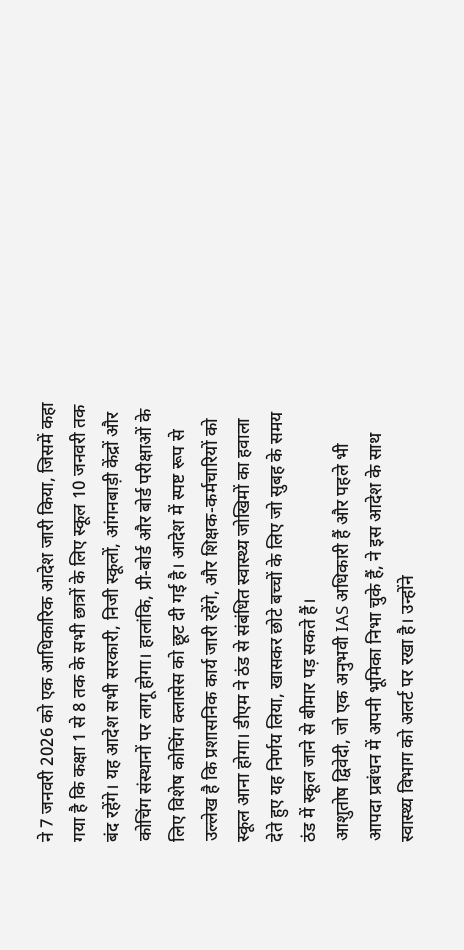ने 7 जनवरी 2026 को एक आधिकारिक आदेश जारी किया, जिसमें कहा गया है कि कक्षा 1 से 8 तक के सभी छात्रों के लिए स्कूल 10 जनवरी तक बंद रहेंगे। यह आदेश सभी सरकारी, निजी स्कूलों, आंगनबाड़ी केंद्रों और कोचिंग संस्थानों पर लागू होगा। हालांकि, प्री-बोर्ड और बोर्ड परीक्षाओं के लिए विशेष कोचिंग क्लासेस को छूट दी गई है। आदेश में स्पष्ट रूप से उल्लेख है कि प्रशासनिक कार्य जारी रहेंगे, और शिक्षक-कर्मचारियों को स्कूल आना होगा। डीएम ने ठंड से संबंधित स्वास्थ्य जोखिमों का हवाला देते हुए यह निर्णय लिया, खासकर छोटे बच्चों के लिए जो सुबह के समय ठंड में स्कूल जाने से बीमार पड़ सकते हैं।
आशुतोष द्विवेदी, जो एक अनुभवी IAS अधिकारी हैं और पहले भी आपदा प्रबंधन में अपनी भूमिका निभा चुके हैं, ने इस आदेश के साथ स्वास्थ्य विभाग को अलर्ट पर रखा है। उन्होंने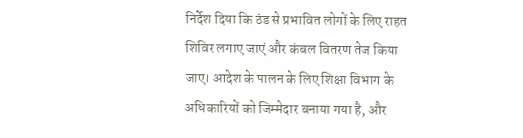निर्देश दिया कि ठंड से प्रभावित लोगों के लिए राहत शिविर लगाए जाएं और कंबल वितरण तेज किया जाए। आदेश के पालन के लिए शिक्षा विभाग के अधिकारियों को जिम्मेदार बनाया गया है, और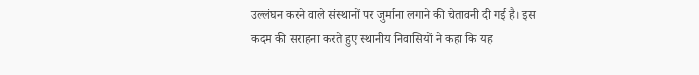उल्लंघन करने वाले संस्थानों पर जुर्माना लगाने की चेतावनी दी गई है। इस कदम की सराहना करते हुए स्थानीय निवासियों ने कहा कि यह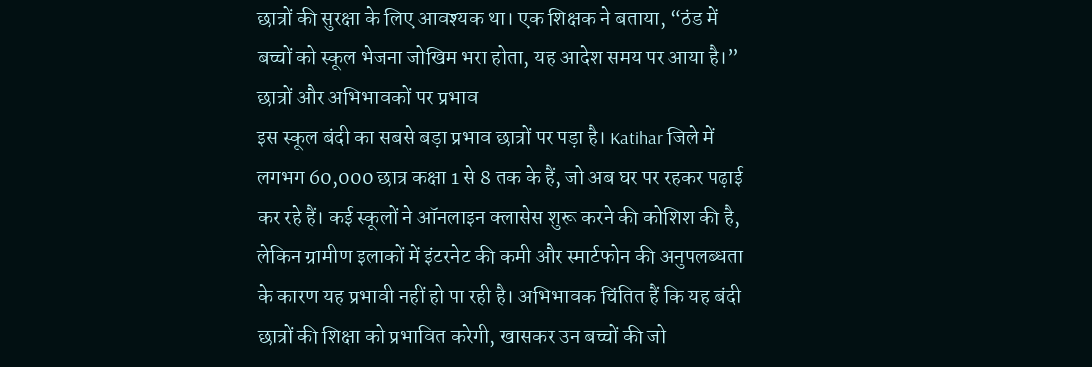छात्रों की सुरक्षा के लिए आवश्यक था। एक शिक्षक ने बताया, “ठंड में बच्चों को स्कूल भेजना जोखिम भरा होता, यह आदेश समय पर आया है।”
छात्रों और अभिभावकों पर प्रभाव
इस स्कूल बंदी का सबसे बड़ा प्रभाव छात्रों पर पड़ा है। Katihar जिले में लगभग 60,000 छात्र कक्षा 1 से 8 तक के हैं, जो अब घर पर रहकर पढ़ाई कर रहे हैं। कई स्कूलों ने ऑनलाइन क्लासेस शुरू करने की कोशिश की है, लेकिन ग्रामीण इलाकों में इंटरनेट की कमी और स्मार्टफोन की अनुपलब्धता के कारण यह प्रभावी नहीं हो पा रही है। अभिभावक चिंतित हैं कि यह बंदी छात्रों की शिक्षा को प्रभावित करेगी, खासकर उन बच्चों की जो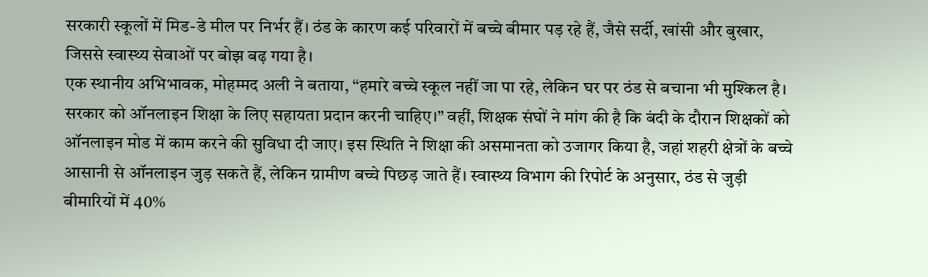सरकारी स्कूलों में मिड-डे मील पर निर्भर हैं। ठंड के कारण कई परिवारों में बच्चे बीमार पड़ रहे हैं, जैसे सर्दी, खांसी और बुखार, जिससे स्वास्थ्य सेवाओं पर बोझ बढ़ गया है।
एक स्थानीय अभिभावक, मोहम्मद अली ने बताया, “हमारे बच्चे स्कूल नहीं जा पा रहे, लेकिन घर पर ठंड से बचाना भी मुश्किल है। सरकार को ऑनलाइन शिक्षा के लिए सहायता प्रदान करनी चाहिए।” वहीं, शिक्षक संघों ने मांग की है कि बंदी के दौरान शिक्षकों को ऑनलाइन मोड में काम करने की सुविधा दी जाए। इस स्थिति ने शिक्षा की असमानता को उजागर किया है, जहां शहरी क्षेत्रों के बच्चे आसानी से ऑनलाइन जुड़ सकते हैं, लेकिन ग्रामीण बच्चे पिछड़ जाते हैं। स्वास्थ्य विभाग की रिपोर्ट के अनुसार, ठंड से जुड़ी बीमारियों में 40%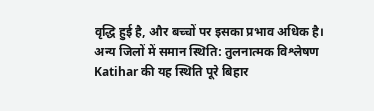वृद्धि हुई है, और बच्चों पर इसका प्रभाव अधिक है।
अन्य जिलों में समान स्थिति: तुलनात्मक विश्लेषण
Katihar की यह स्थिति पूरे बिहार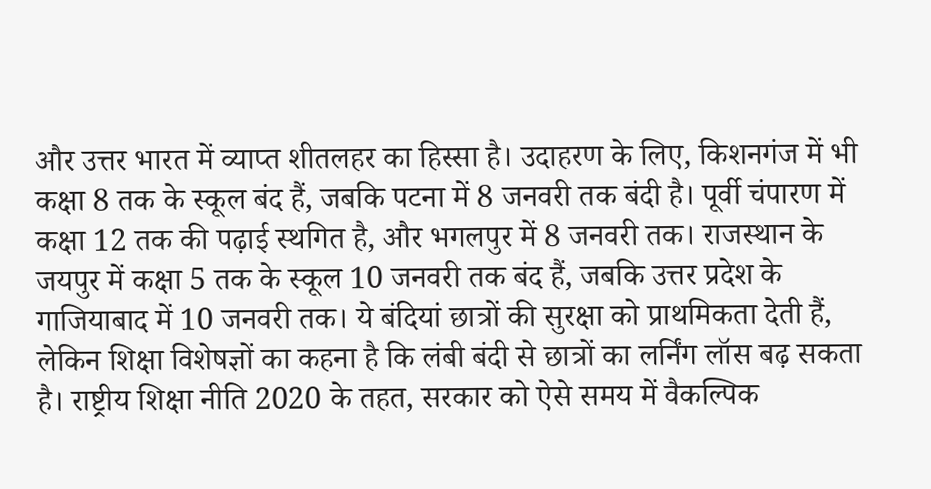और उत्तर भारत में व्याप्त शीतलहर का हिस्सा है। उदाहरण के लिए, किशनगंज में भी कक्षा 8 तक के स्कूल बंद हैं, जबकि पटना में 8 जनवरी तक बंदी है। पूर्वी चंपारण में कक्षा 12 तक की पढ़ाई स्थगित है, और भगलपुर में 8 जनवरी तक। राजस्थान के जयपुर में कक्षा 5 तक के स्कूल 10 जनवरी तक बंद हैं, जबकि उत्तर प्रदेश के गाजियाबाद में 10 जनवरी तक। ये बंदियां छात्रों की सुरक्षा को प्राथमिकता देती हैं, लेकिन शिक्षा विशेषज्ञों का कहना है कि लंबी बंदी से छात्रों का लर्निंग लॉस बढ़ सकता है। राष्ट्रीय शिक्षा नीति 2020 के तहत, सरकार को ऐसे समय में वैकल्पिक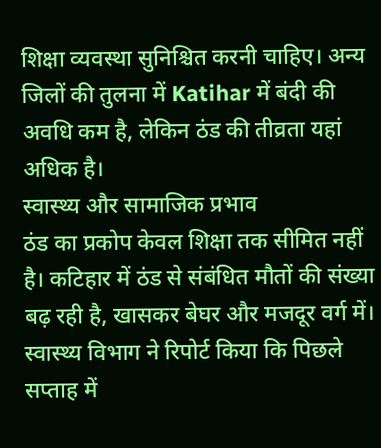शिक्षा व्यवस्था सुनिश्चित करनी चाहिए। अन्य जिलों की तुलना में Katihar में बंदी की अवधि कम है, लेकिन ठंड की तीव्रता यहां अधिक है।
स्वास्थ्य और सामाजिक प्रभाव
ठंड का प्रकोप केवल शिक्षा तक सीमित नहीं है। कटिहार में ठंड से संबंधित मौतों की संख्या बढ़ रही है, खासकर बेघर और मजदूर वर्ग में। स्वास्थ्य विभाग ने रिपोर्ट किया कि पिछले सप्ताह में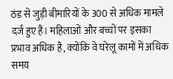ठंड से जुड़ी बीमारियों के 300 से अधिक मामले दर्ज हुए हैं। महिलाओं और बच्चों पर इसका प्रभाव अधिक है, क्योंकि वे घरेलू कामों में अधिक समय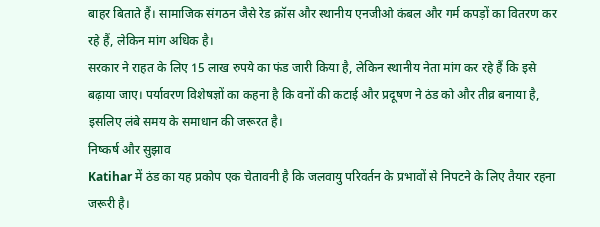बाहर बिताते हैं। सामाजिक संगठन जैसे रेड क्रॉस और स्थानीय एनजीओ कंबल और गर्म कपड़ों का वितरण कर रहे हैं, लेकिन मांग अधिक है।
सरकार ने राहत के लिए 15 लाख रुपये का फंड जारी किया है, लेकिन स्थानीय नेता मांग कर रहे हैं कि इसे बढ़ाया जाए। पर्यावरण विशेषज्ञों का कहना है कि वनों की कटाई और प्रदूषण ने ठंड को और तीव्र बनाया है, इसलिए लंबे समय के समाधान की जरूरत है।
निष्कर्ष और सुझाव
Katihar में ठंड का यह प्रकोप एक चेतावनी है कि जलवायु परिवर्तन के प्रभावों से निपटने के लिए तैयार रहना जरूरी है।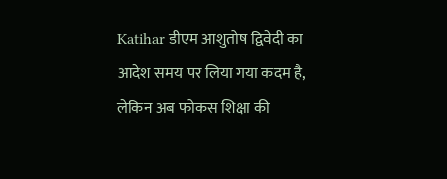Katihar डीएम आशुतोष द्विवेदी का आदेश समय पर लिया गया कदम है, लेकिन अब फोकस शिक्षा की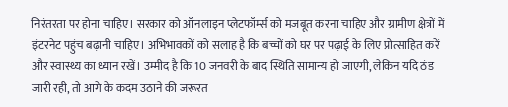निरंतरता पर होना चाहिए। सरकार को ऑनलाइन प्लेटफॉर्म्स को मजबूत करना चाहिए और ग्रामीण क्षेत्रों में इंटरनेट पहुंच बढ़ानी चाहिए। अभिभावकों को सलाह है कि बच्चों को घर पर पढ़ाई के लिए प्रोत्साहित करें और स्वास्थ्य का ध्यान रखें। उम्मीद है कि 10 जनवरी के बाद स्थिति सामान्य हो जाएगी, लेकिन यदि ठंड जारी रही, तो आगे के कदम उठाने की जरूरत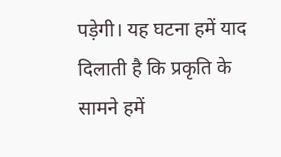पड़ेगी। यह घटना हमें याद दिलाती है कि प्रकृति के सामने हमें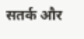सतर्क और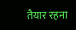तैयार रहना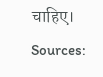चाहिए।
Sources: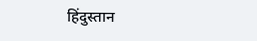हिंदुस्तान